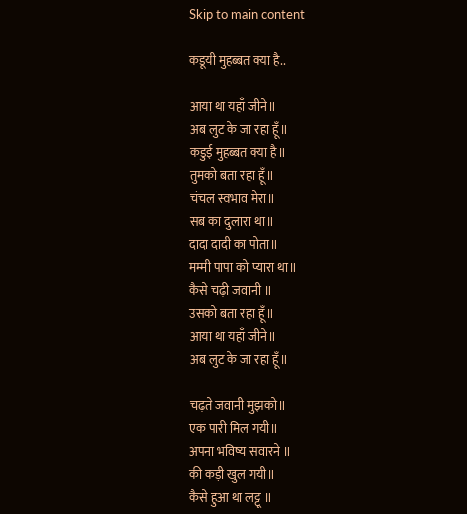Skip to main content

कडूयी मुहब्बत क्या है..

आया था यहाँ जीने॥
अब लुट के जा रहा हूँ॥
कडुई मुहब्बत क्या है॥
तुमको बता रहा हूँ॥
चंचल स्वभाव मेरा॥
सब का दुलारा था॥
दादा दादी का पोता॥
मम्मी पापा को प्यारा था॥
कैसे चढ़ी जवानी ॥
उसको बता रहा हूँ॥
आया था यहाँ जीने॥
अब लुट के जा रहा हूँ॥

चढ़ते जवानी मुझको॥
एक पारी मिल गयी॥
अपना भविष्य सवारने ॥
की कड़ी खुल गयी॥
कैसे हुआ था लट्टू ॥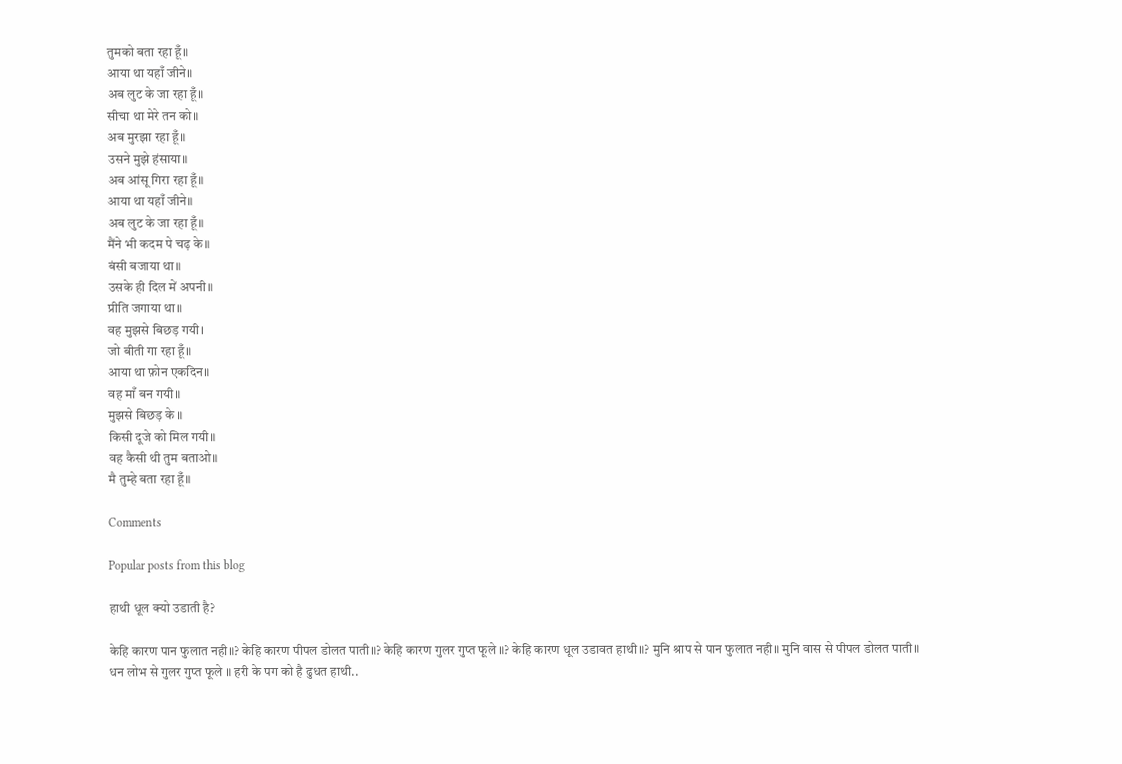तुमको बता रहा हूँ॥
आया था यहाँ जीने॥
अब लुट के जा रहा हूँ॥
सीचा था मेरे तन को॥
अब मुरझा रहा हूँ॥
उसने मुझे हंसाया॥
अब आंसू गिरा रहा हूँ॥
आया था यहाँ जीने॥
अब लुट के जा रहा हूँ॥
मैंने भी कदम पे चढ़ के॥
बंसी बजाया था॥
उसके ही दिल में अपनी॥
प्रीति जगाया था॥
वह मुझसे बिछड़ गयी।
जो बीती गा रहा हूँ॥
आया था फ़ोन एकदिन॥
वह माँ बन गयी॥
मुझसे बिछड़ के ॥
किसी दूजे को मिल गयी॥
वह कैसी थी तुम बताओ॥
मै तुम्हे बता रहा हूँ॥

Comments

Popular posts from this blog

हाथी धूल क्यो उडाती है?

केहि कारण पान फुलात नही॥? केहि कारण पीपल डोलत पाती॥? केहि कारण गुलर गुप्त फूले ॥? केहि कारण धूल उडावत हाथी॥? मुनि श्राप से पान फुलात नही॥ मुनि वास से पीपल डोलत पाती॥ धन लोभ से गुलर गुप्त फूले ॥ हरी के पग को है ढुधत हाथी..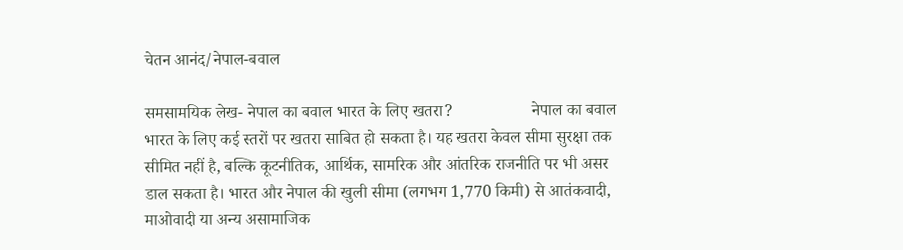चेतन आनंद/नेपाल-बवाल

समसामयिक लेख- नेपाल का बवाल भारत के लिए खतरा?                   नेपाल का बवाल भारत के लिए कई स्तरों पर खतरा साबित हो सकता है। यह खतरा केवल सीमा सुरक्षा तक सीमित नहीं है, बल्कि कूटनीतिक, आर्थिक, सामरिक और आंतरिक राजनीति पर भी असर डाल सकता है। भारत और नेपाल की खुली सीमा (लगभग 1,770 किमी) से आतंकवादी, माओवादी या अन्य असामाजिक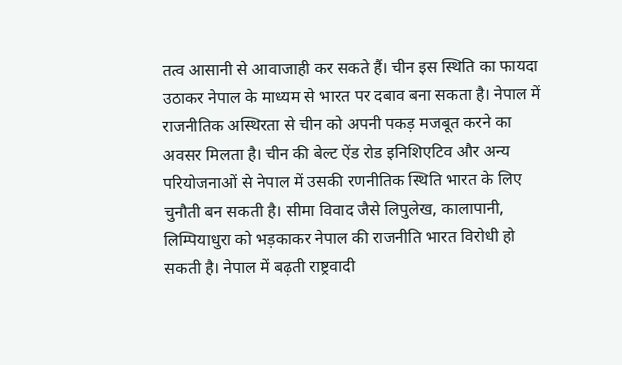तत्व आसानी से आवाजाही कर सकते हैं। चीन इस स्थिति का फायदा उठाकर नेपाल के माध्यम से भारत पर दबाव बना सकता है। नेपाल में राजनीतिक अस्थिरता से चीन को अपनी पकड़ मजबूत करने का अवसर मिलता है। चीन की बेल्ट ऐंड रोड इनिशिएटिव और अन्य परियोजनाओं से नेपाल में उसकी रणनीतिक स्थिति भारत के लिए चुनौती बन सकती है। सीमा विवाद जैसे लिपुलेख, कालापानी, लिम्पियाधुरा को भड़काकर नेपाल की राजनीति भारत विरोधी हो सकती है। नेपाल में बढ़ती राष्ट्रवादी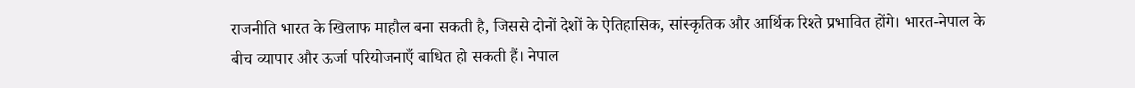राजनीति भारत के खिलाफ माहौल बना सकती है, जिससे दोनों देशों के ऐतिहासिक, सांस्कृतिक और आर्थिक रिश्ते प्रभावित होंगे। भारत-नेपाल के बीच व्यापार और ऊर्जा परियोजनाएँ बाधित हो सकती हैं। नेपाल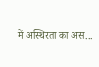में अस्थिरता का अस...